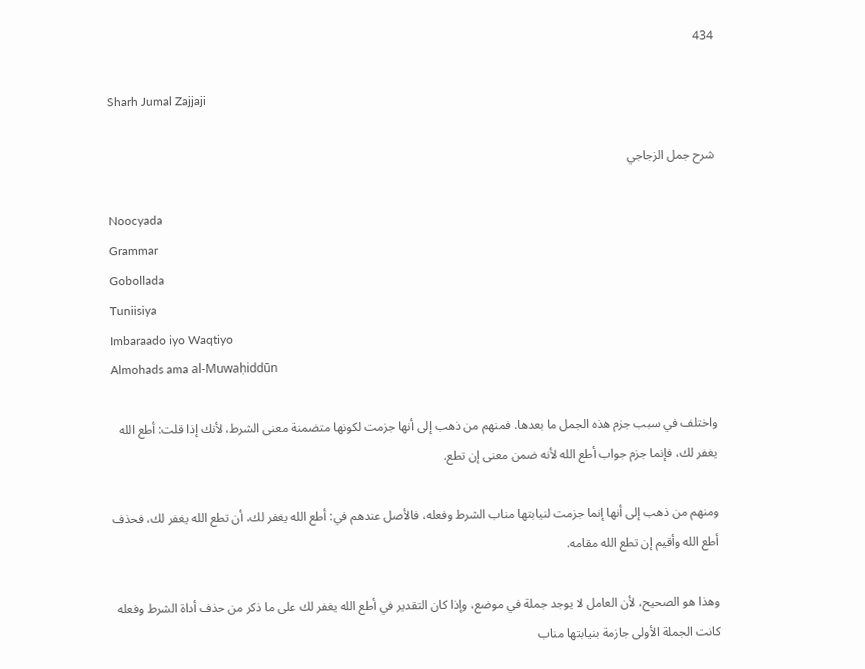434

Sharh Jumal Zajjaji

شرح جمل الزجاجي

Noocyada
Grammar
Gobollada
Tuniisiya
Imbaraado iyo Waqtiyo
Almohads ama al-Muwaḥiddūn

واختلف في سبب جزم هذه الجمل ما بعدها. فمنهم من ذهب إلى أنها جزمت لكونها متضمنة معنى الشرط، لأنك إذا قلت: أطع الله يغفر لك، فإنما جزم جواب أطع الله لأنه ضمن معنى إن تطع.

ومنهم من ذهب إلى أنها إنما جزمت لنيابتها مناب الشرط وفعله، فالأصل عندهم في: أطع الله يغفر لك، أن تطع الله يغفر لك، فحذف أطع الله وأقيم إن تطع الله مقامه.

وهذا هو الصحيح، لأن العامل لا يوجد جملة في موضع، وإذا كان التقدير في أطع الله يغفر لك على ما ذكر من حذف أداة الشرط وفعله كانت الجملة الأولى جازمة بنيابتها مناب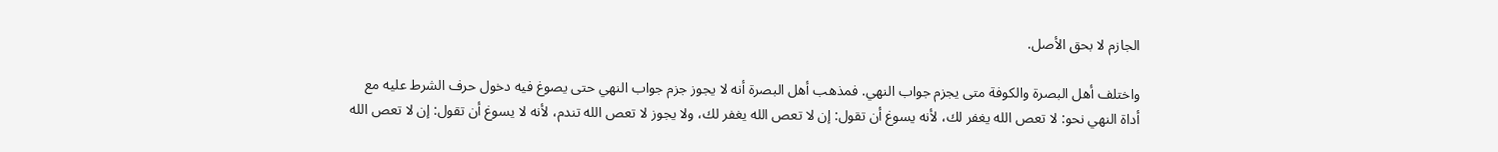الجازم لا بحق الأصل.

واختلف أهل البصرة والكوفة متى يجزم جواب النهي. فمذهب أهل البصرة أنه لا يجوز جزم جواب النهي حتى يصوغ فيه دخول حرف الشرط عليه مع أداة النهي نحو: لا تعص الله يغفر لك، لأنه يسوغ أن تقول: إن لا تعص الله يغفر لك، ولا يجوز لا تعص الله تندم، لأنه لا يسوغ أن تقول: إن لا تعص الله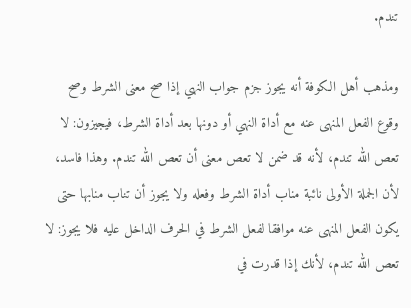تندم.

ومذهب أهل الكوفة أنه يجوز جزم جواب النهي إذا صح معنى الشرط وصح وقوع الفعل المنهى عنه مع أداة النهي أو دونها بعد أداة الشرط، فيجيزون: لا تعص الله تندم، لأنه قد ضمن لا تعص معنى أن تعص الله تندم. وهذا فاسد، لأن الجملة الأولى نائبة مناب أداة الشرط وفعله ولا يجوز أن تناب منابها حتى يكون الفعل المنهى عنه موافقا لفعل الشرط في الحرف الداخل عليه فلا يجوز: لا تعص الله تندم، لأنك إذا قدرت في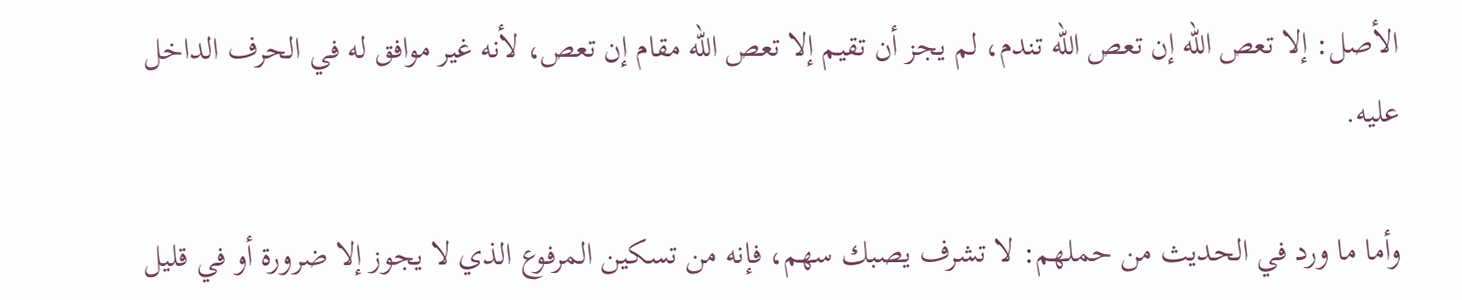الأصل: إلا تعص الله إن تعص الله تندم، لم يجز أن تقيم إلا تعص الله مقام إن تعص، لأنه غير موافق له في الحرف الداخل عليه.

وأما ما ورد في الحديث من حملهم: لا تشرف يصبك سهم، فإنه من تسكين المرفوع الذي لا يجوز إلا ضرورة أو في قليل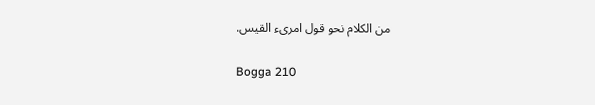من الكلام نحو قول امرىء القيس.

Bogga 210